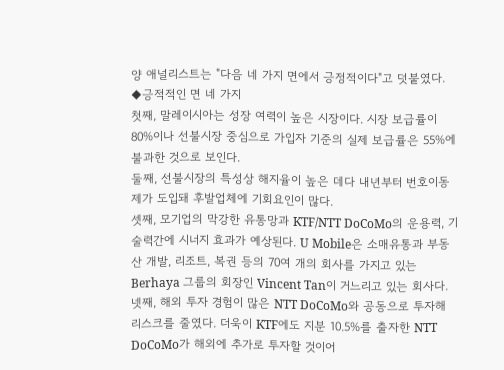양 애널리스트는 "다음 네 가지 면에서 긍정적이다"고 덧붙였다.
◆긍적적인 면 네 가지
첫째, 말레이시아는 성장 여력이 높은 시장이다. 시장 보급률이 80%이나 선불시장 중심으로 가입자 기준의 실제 보급률은 55%에 불과한 것으로 보인다.
둘째, 선불시장의 특성상 해지율이 높은 데다 내년부터 번호이동제가 도입돼 후발업체에 기회요인이 많다.
셋째, 모기업의 막강한 유통망과 KTF/NTT DoCoMo의 운용력, 기술력간에 시너지 효과가 예상된다. U Mobile은 소매유통과 부동산 개발, 리조트, 복권 등의 70여 개의 회사를 가지고 있는 Berhaya 그룹의 회장인 Vincent Tan이 거느리고 있는 회사다.
넷째, 해외 투자 경험이 많은 NTT DoCoMo와 공동으로 투자해 리스크를 줄였다. 더욱이 KTF에도 지분 10.5%를 출자한 NTT DoCoMo가 해외에 추가로 투자할 것이어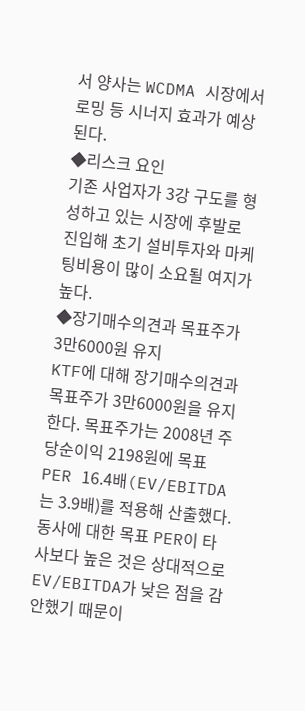서 양사는 WCDMA 시장에서 로밍 등 시너지 효과가 예상된다.
◆리스크 요인
기존 사업자가 3강 구도를 형성하고 있는 시장에 후발로 진입해 초기 설비투자와 마케팅비용이 많이 소요될 여지가 높다.
◆장기매수의견과 목표주가 3만6000원 유지
KTF에 대해 장기매수의견과 목표주가 3만6000원을 유지한다. 목표주가는 2008년 주당순이익 2198원에 목표 PER 16.4배(EV/EBITDA는 3.9배)를 적용해 산출했다. 동사에 대한 목표 PER이 타사보다 높은 것은 상대적으로 EV/EBITDA가 낮은 점을 감안했기 때문이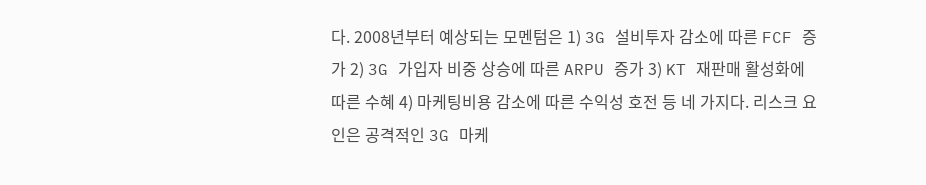다. 2008년부터 예상되는 모멘텀은 1) 3G 설비투자 감소에 따른 FCF 증가 2) 3G 가입자 비중 상승에 따른 ARPU 증가 3) KT 재판매 활성화에 따른 수혜 4) 마케팅비용 감소에 따른 수익성 호전 등 네 가지다. 리스크 요인은 공격적인 3G 마케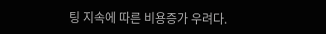팅 지속에 따른 비용증가 우려다.